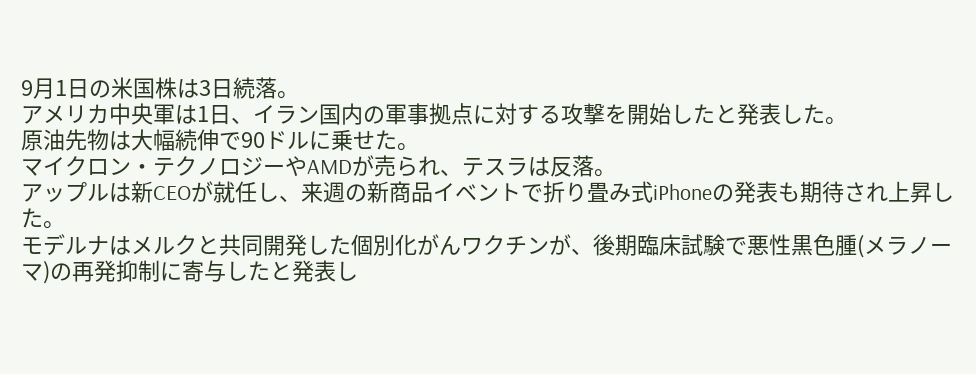9月1日の米国株は3日続落。
アメリカ中央軍は1日、イラン国内の軍事拠点に対する攻撃を開始したと発表した。
原油先物は大幅続伸で90ドルに乗せた。
マイクロン・テクノロジーやAMDが売られ、テスラは反落。
アップルは新CEOが就任し、来週の新商品イベントで折り畳み式iPhoneの発表も期待され上昇した。
モデルナはメルクと共同開発した個別化がんワクチンが、後期臨床試験で悪性黒色腫(メラノーマ)の再発抑制に寄与したと発表し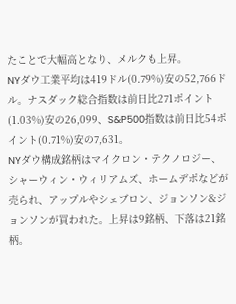たことで大幅高となり、メルクも上昇。
NYダウ工業平均は419ドル(0.79%)安の52,766ドル。ナスダック総合指数は前日比271ポイント(1.03%)安の26,099、S&P500指数は前日比54ポイント(0.71%)安の7,631。
NYダウ構成銘柄はマイクロン・テクノロジー、シャーウィン・ウィリアムズ、ホームデポなどが売られ、アップルやシェブロン、ジョンソン&ジョンソンが買われた。上昇は9銘柄、下落は21銘柄。